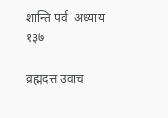शान्ति पर्व  अध्याय १३७

व्रह्मदत्त उवाच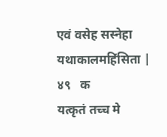एवं वसेह सस्नेहा यथाकालमहिंसिता |  ४९   क
यत्कृतं तच्च मे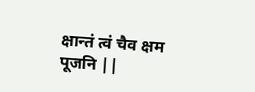क्षान्तं त्वं चैव क्षम पूजनि ||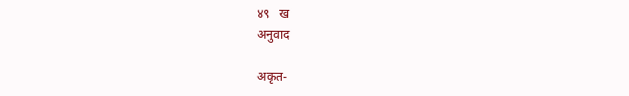४९   ख
अनुवाद

अकृत-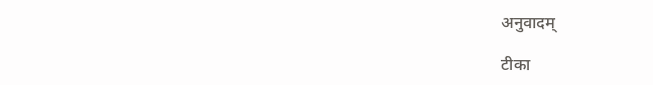अनुवादम्

टीका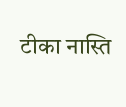टीका नास्ति